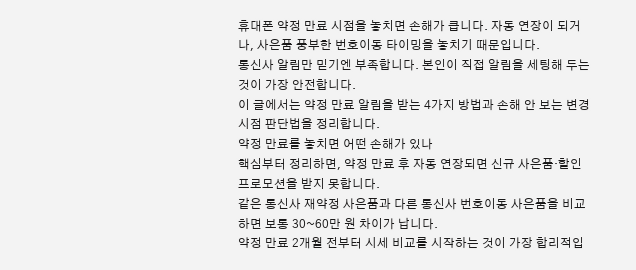휴대폰 약정 만료 시점을 놓치면 손해가 큽니다. 자동 연장이 되거나, 사은품 풍부한 번호이동 타이밍을 놓치기 때문입니다.
통신사 알림만 믿기엔 부족합니다. 본인이 직접 알림을 세팅해 두는 것이 가장 안전합니다.
이 글에서는 약정 만료 알림을 받는 4가지 방법과 손해 안 보는 변경 시점 판단법을 정리합니다.
약정 만료를 놓치면 어떤 손해가 있나
핵심부터 정리하면, 약정 만료 후 자동 연장되면 신규 사은품·할인 프로모션을 받지 못합니다.
같은 통신사 재약정 사은품과 다른 통신사 번호이동 사은품을 비교하면 보통 30~60만 원 차이가 납니다.
약정 만료 2개월 전부터 시세 비교를 시작하는 것이 가장 합리적입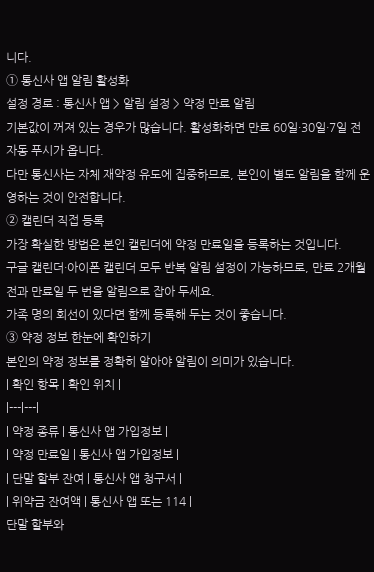니다.
① 통신사 앱 알림 활성화
설정 경로 : 통신사 앱 > 알림 설정 > 약정 만료 알림
기본값이 꺼져 있는 경우가 많습니다. 활성화하면 만료 60일·30일·7일 전 자동 푸시가 옵니다.
다만 통신사는 자체 재약정 유도에 집중하므로, 본인이 별도 알림을 함께 운영하는 것이 안전합니다.
② 캘린더 직접 등록
가장 확실한 방법은 본인 캘린더에 약정 만료일을 등록하는 것입니다.
구글 캘린더·아이폰 캘린더 모두 반복 알림 설정이 가능하므로, 만료 2개월 전과 만료일 두 번을 알림으로 잡아 두세요.
가족 명의 회선이 있다면 함께 등록해 두는 것이 좋습니다.
③ 약정 정보 한눈에 확인하기
본인의 약정 정보를 정확히 알아야 알림이 의미가 있습니다.
| 확인 항목 | 확인 위치 |
|---|---|
| 약정 종류 | 통신사 앱 가입정보 |
| 약정 만료일 | 통신사 앱 가입정보 |
| 단말 할부 잔여 | 통신사 앱 청구서 |
| 위약금 잔여액 | 통신사 앱 또는 114 |
단말 할부와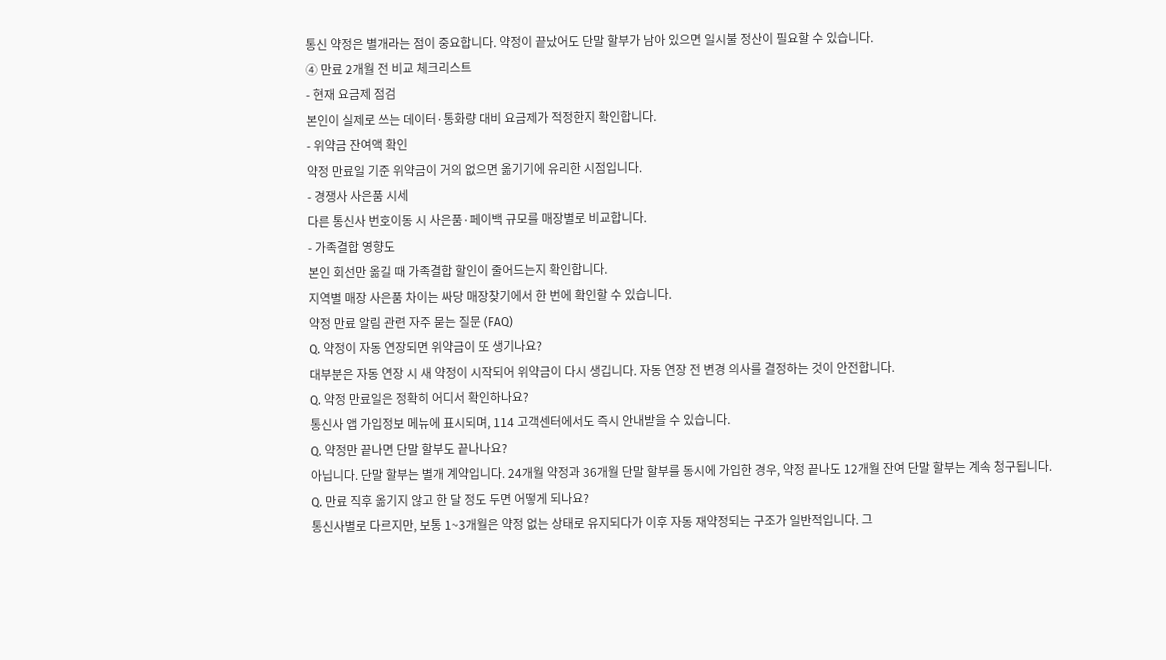통신 약정은 별개라는 점이 중요합니다. 약정이 끝났어도 단말 할부가 남아 있으면 일시불 정산이 필요할 수 있습니다.
④ 만료 2개월 전 비교 체크리스트
- 현재 요금제 점검
본인이 실제로 쓰는 데이터·통화량 대비 요금제가 적정한지 확인합니다.
- 위약금 잔여액 확인
약정 만료일 기준 위약금이 거의 없으면 옮기기에 유리한 시점입니다.
- 경쟁사 사은품 시세
다른 통신사 번호이동 시 사은품·페이백 규모를 매장별로 비교합니다.
- 가족결합 영향도
본인 회선만 옮길 때 가족결합 할인이 줄어드는지 확인합니다.
지역별 매장 사은품 차이는 싸당 매장찾기에서 한 번에 확인할 수 있습니다.
약정 만료 알림 관련 자주 묻는 질문 (FAQ)
Q. 약정이 자동 연장되면 위약금이 또 생기나요?
대부분은 자동 연장 시 새 약정이 시작되어 위약금이 다시 생깁니다. 자동 연장 전 변경 의사를 결정하는 것이 안전합니다.
Q. 약정 만료일은 정확히 어디서 확인하나요?
통신사 앱 가입정보 메뉴에 표시되며, 114 고객센터에서도 즉시 안내받을 수 있습니다.
Q. 약정만 끝나면 단말 할부도 끝나나요?
아닙니다. 단말 할부는 별개 계약입니다. 24개월 약정과 36개월 단말 할부를 동시에 가입한 경우, 약정 끝나도 12개월 잔여 단말 할부는 계속 청구됩니다.
Q. 만료 직후 옮기지 않고 한 달 정도 두면 어떻게 되나요?
통신사별로 다르지만, 보통 1~3개월은 약정 없는 상태로 유지되다가 이후 자동 재약정되는 구조가 일반적입니다. 그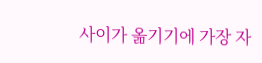사이가 옮기기에 가장 자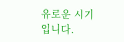유로운 시기입니다.